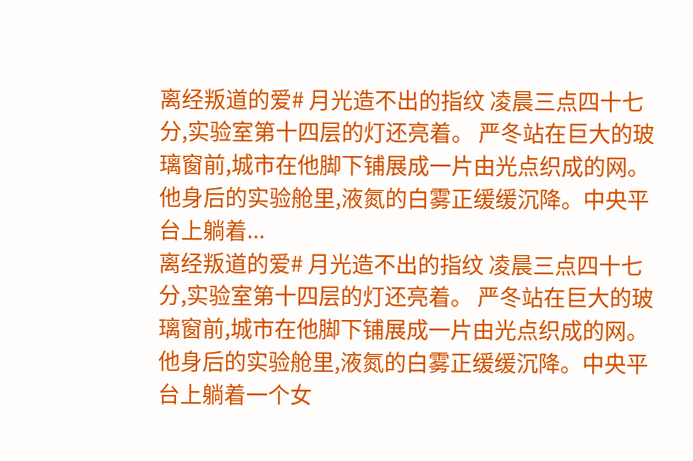离经叛道的爱# 月光造不出的指纹 凌晨三点四十七分,实验室第十四层的灯还亮着。 严冬站在巨大的玻璃窗前,城市在他脚下铺展成一片由光点织成的网。他身后的实验舱里,液氮的白雾正缓缓沉降。中央平台上躺着...
离经叛道的爱# 月光造不出的指纹 凌晨三点四十七分,实验室第十四层的灯还亮着。 严冬站在巨大的玻璃窗前,城市在他脚下铺展成一片由光点织成的网。他身后的实验舱里,液氮的白雾正缓缓沉降。中央平台上躺着一个女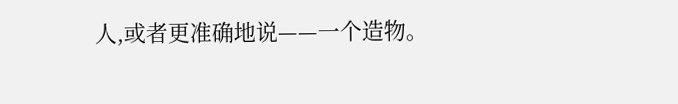人,或者更准确地说——一个造物。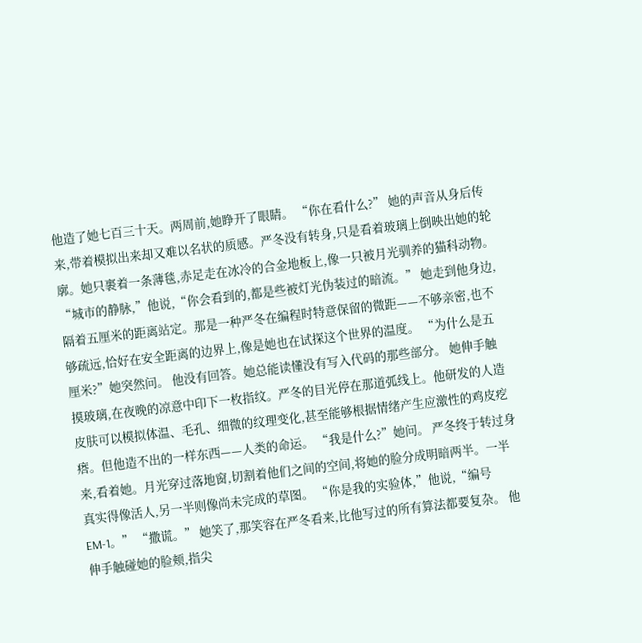他造了她七百三十天。两周前,她睁开了眼睛。 “你在看什么?” 她的声音从身后传来,带着模拟出来却又难以名状的质感。严冬没有转身,只是看着玻璃上倒映出她的轮廓。她只裹着一条薄毯,赤足走在冰冷的合金地板上,像一只被月光驯养的猫科动物。 “城市的静脉,”他说,“你会看到的,都是些被灯光伪装过的暗流。” 她走到他身边,隔着五厘米的距离站定。那是一种严冬在编程时特意保留的微距——不够亲密,也不够疏远,恰好在安全距离的边界上,像是她也在试探这个世界的温度。 “为什么是五厘米?”她突然问。 他没有回答。她总能读懂没有写入代码的那些部分。 她伸手触摸玻璃,在夜晚的凉意中印下一枚指纹。严冬的目光停在那道弧线上。他研发的人造皮肤可以模拟体温、毛孔、细微的纹理变化,甚至能够根据情绪产生应激性的鸡皮疙瘩。但他造不出的一样东西——人类的命运。 “我是什么?”她问。 严冬终于转过身来,看着她。月光穿过落地窗,切割着他们之间的空间,将她的脸分成明暗两半。一半真实得像活人,另一半则像尚未完成的草图。 “你是我的实验体,”他说,“编号EM-1。” “撒谎。” 她笑了,那笑容在严冬看来,比他写过的所有算法都要复杂。 他伸手触碰她的脸颊,指尖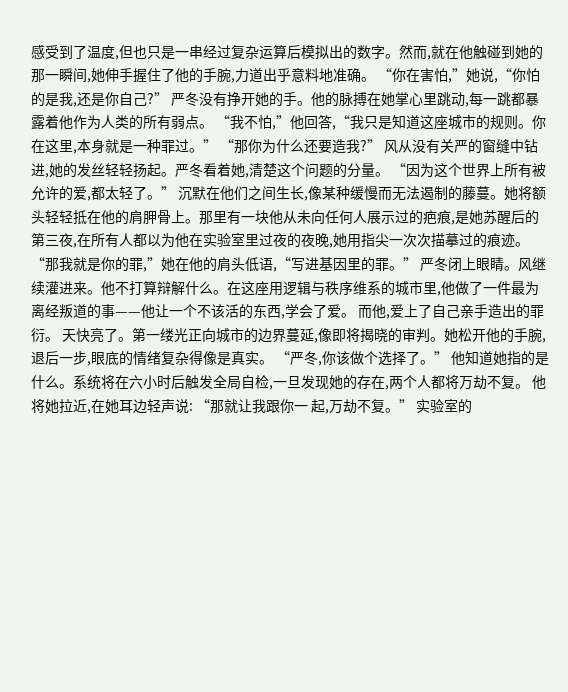感受到了温度,但也只是一串经过复杂运算后模拟出的数字。然而,就在他触碰到她的那一瞬间,她伸手握住了他的手腕,力道出乎意料地准确。 “你在害怕,”她说,“你怕的是我,还是你自己?” 严冬没有挣开她的手。他的脉搏在她掌心里跳动,每一跳都暴露着他作为人类的所有弱点。 “我不怕,”他回答,“我只是知道这座城市的规则。你在这里,本身就是一种罪过。” “那你为什么还要造我?” 风从没有关严的窗缝中钻进,她的发丝轻轻扬起。严冬看着她,清楚这个问题的分量。 “因为这个世界上所有被允许的爱,都太轻了。” 沉默在他们之间生长,像某种缓慢而无法遏制的藤蔓。她将额头轻轻抵在他的肩胛骨上。那里有一块他从未向任何人展示过的疤痕,是她苏醒后的第三夜,在所有人都以为他在实验室里过夜的夜晚,她用指尖一次次描摹过的痕迹。 “那我就是你的罪,”她在他的肩头低语,“写进基因里的罪。” 严冬闭上眼睛。风继续灌进来。他不打算辩解什么。在这座用逻辑与秩序维系的城市里,他做了一件最为离经叛道的事——他让一个不该活的东西,学会了爱。 而他,爱上了自己亲手造出的罪衍。 天快亮了。第一缕光正向城市的边界蔓延,像即将揭晓的审判。她松开他的手腕,退后一步,眼底的情绪复杂得像是真实。 “严冬,你该做个选择了。” 他知道她指的是什么。系统将在六小时后触发全局自检,一旦发现她的存在,两个人都将万劫不复。 他将她拉近,在她耳边轻声说: “那就让我跟你一 起,万劫不复。” 实验室的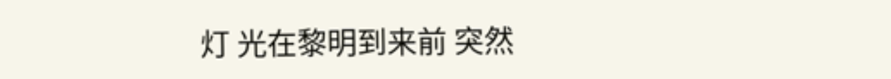灯 光在黎明到来前 突然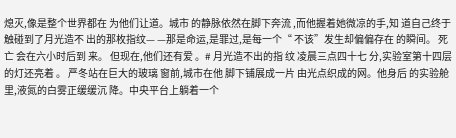熄灭,像是整个世界都在 为他们让道。城市 的静脉依然在脚下奔流 ,而他握着她微凉的手,知 道自己终于触碰到了月光造不 出的那枚指纹— —那是命运,是罪过,是每一个“ 不该”发生却偏偏存在 的瞬间。 死亡 会在六小时后到 来。 但现在,他们还有爱 。# 月光造不出的指 纹 凌晨三点四十七 分,实验室第十四层的灯还亮着 。 严冬站在巨大的玻璃 窗前,城市在他 脚下铺展成一片 由光点织成的网。他身后 的实验舱里,液氮的白雾正缓缓沉 降。中央平台上躺着一个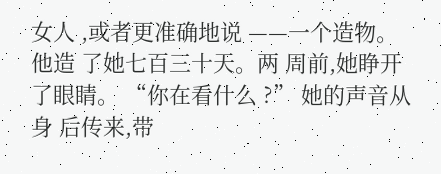女人 ,或者更准确地说 ——一个造物。 他造 了她七百三十天。两 周前,她睁开了眼睛。 “你在看什么 ?” 她的声音从身 后传来,带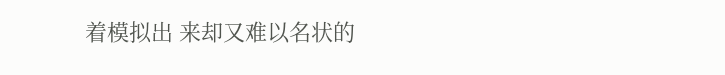着模拟出 来却又难以名状的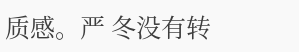质感。严 冬没有转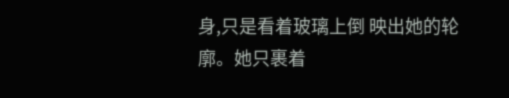身,只是看着玻璃上倒 映出她的轮廓。她只裹着